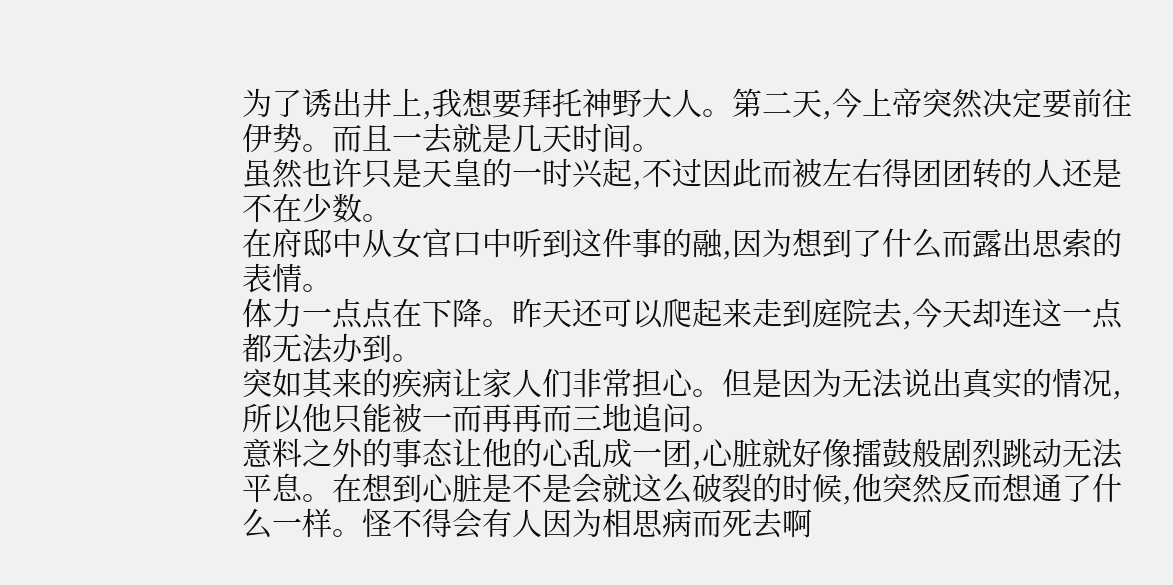为了诱出井上,我想要拜托神野大人。第二天,今上帝突然决定要前往伊势。而且一去就是几天时间。
虽然也许只是天皇的一时兴起,不过因此而被左右得团团转的人还是不在少数。
在府邸中从女官口中听到这件事的融,因为想到了什么而露出思索的表情。
体力一点点在下降。昨天还可以爬起来走到庭院去,今天却连这一点都无法办到。
突如其来的疾病让家人们非常担心。但是因为无法说出真实的情况,所以他只能被一而再再而三地追问。
意料之外的事态让他的心乱成一团,心脏就好像擂鼓般剧烈跳动无法平息。在想到心脏是不是会就这么破裂的时候,他突然反而想通了什么一样。怪不得会有人因为相思病而死去啊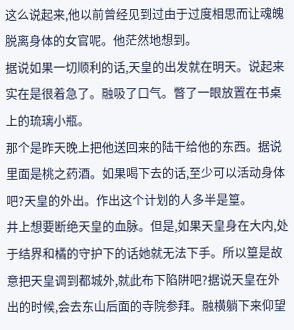这么说起来,他以前曾经见到过由于过度相思而让魂魄脱离身体的女官呢。他茫然地想到。
据说如果一切顺利的话,天皇的出发就在明天。说起来实在是很着急了。融吸了口气。瞥了一眼放置在书桌上的琉璃小瓶。
那个是昨天晚上把他送回来的陆干给他的东西。据说里面是桃之药酒。如果喝下去的话,至少可以活动身体吧?天皇的外出。作出这个计划的人多半是篁。
井上想要断绝天皇的血脉。但是,如果天皇身在大内,处于结界和橘的守护下的话她就无法下手。所以篁是故意把天皇调到都城外,就此布下陷阱吧?据说天皇在外出的时候,会去东山后面的寺院参拜。融横躺下来仰望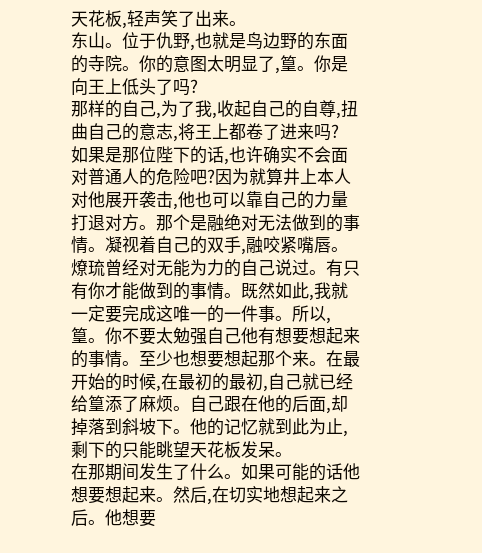天花板,轻声笑了出来。
东山。位于仇野,也就是鸟边野的东面的寺院。你的意图太明显了,篁。你是向王上低头了吗?
那样的自己,为了我,收起自己的自尊,扭曲自己的意志,将王上都卷了进来吗?
如果是那位陛下的话,也许确实不会面对普通人的危险吧?因为就算井上本人对他展开袭击,他也可以靠自己的力量打退对方。那个是融绝对无法做到的事情。凝视着自己的双手,融咬紧嘴唇。燎琉曾经对无能为力的自己说过。有只有你才能做到的事情。既然如此,我就一定要完成这唯一的一件事。所以,篁。你不要太勉强自己他有想要想起来的事情。至少也想要想起那个来。在最开始的时候,在最初的最初,自己就已经给篁添了麻烦。自己跟在他的后面,却掉落到斜坡下。他的记忆就到此为止,剩下的只能眺望天花板发呆。
在那期间发生了什么。如果可能的话他想要想起来。然后,在切实地想起来之后。他想要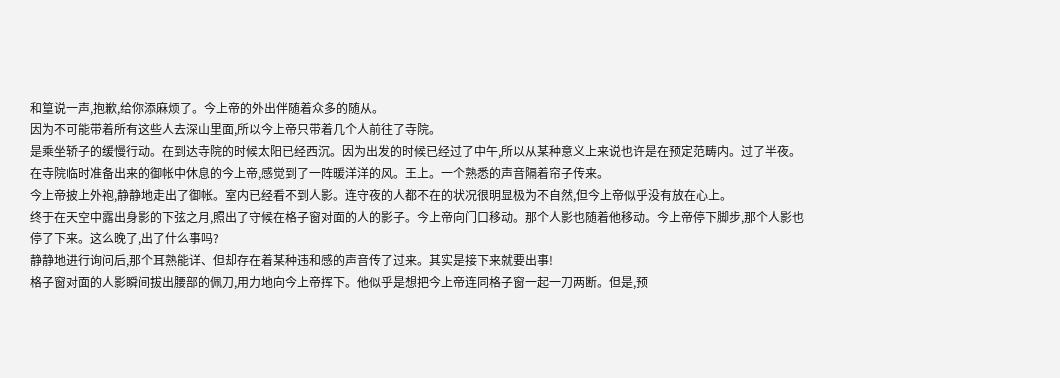和篁说一声,抱歉,给你添麻烦了。今上帝的外出伴随着众多的随从。
因为不可能带着所有这些人去深山里面,所以今上帝只带着几个人前往了寺院。
是乘坐轿子的缓慢行动。在到达寺院的时候太阳已经西沉。因为出发的时候已经过了中午,所以从某种意义上来说也许是在预定范畴内。过了半夜。
在寺院临时准备出来的御帐中休息的今上帝,感觉到了一阵暖洋洋的风。王上。一个熟悉的声音隔着帘子传来。
今上帝披上外袍,静静地走出了御帐。室内已经看不到人影。连守夜的人都不在的状况很明显极为不自然,但今上帝似乎没有放在心上。
终于在天空中露出身影的下弦之月,照出了守候在格子窗对面的人的影子。今上帝向门口移动。那个人影也随着他移动。今上帝停下脚步,那个人影也停了下来。这么晚了,出了什么事吗?
静静地进行询问后,那个耳熟能详、但却存在着某种违和感的声音传了过来。其实是接下来就要出事!
格子窗对面的人影瞬间拔出腰部的佩刀,用力地向今上帝挥下。他似乎是想把今上帝连同格子窗一起一刀两断。但是,预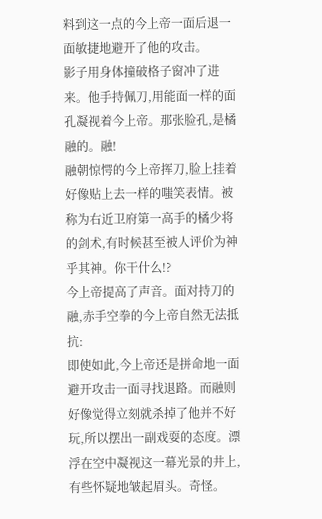料到这一点的今上帝一面后退一面敏捷地避开了他的攻击。
影子用身体撞破格子窗冲了进来。他手持佩刀,用能面一样的面孔凝视着今上帝。那张脸孔,是橘融的。融!
融朝惊愕的今上帝挥刀,脸上挂着好像贴上去一样的嗤笑表情。被称为右近卫府第一高手的橘少将的剑术,有时候甚至被人评价为神乎其神。你干什么!?
今上帝提高了声音。面对持刀的融,赤手空拳的今上帝自然无法抵抗:
即使如此,今上帝还是拼命地一面避开攻击一面寻找退路。而融则好像觉得立刻就杀掉了他并不好玩,所以摆出一副戏耍的态度。漂浮在空中凝视这一幕光景的井上,有些怀疑地皱起眉头。奇怪。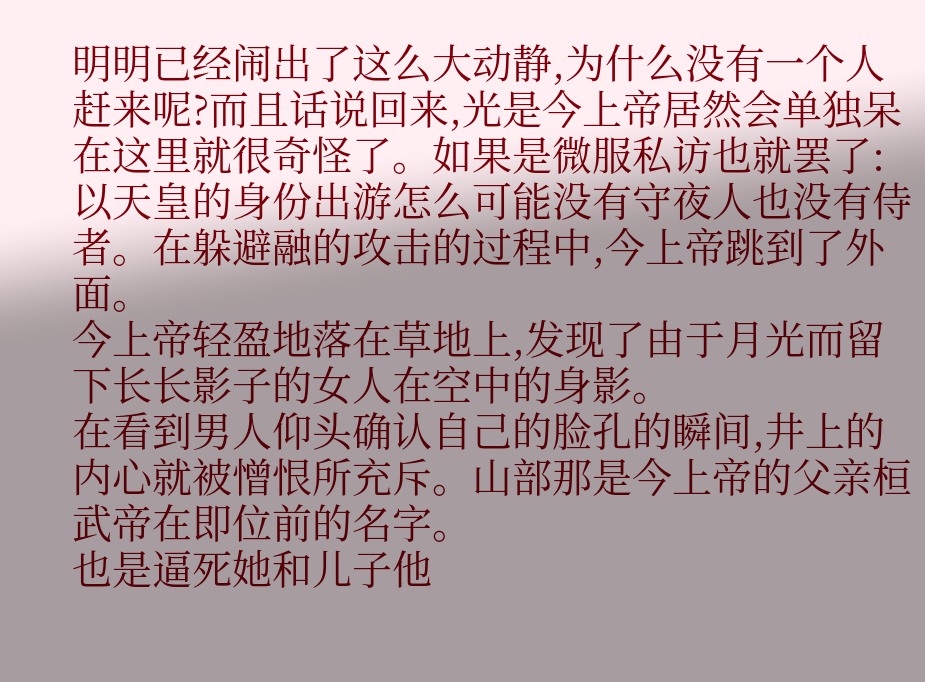明明已经闹出了这么大动静,为什么没有一个人赶来呢?而且话说回来,光是今上帝居然会单独呆在这里就很奇怪了。如果是微服私访也就罢了:以天皇的身份出游怎么可能没有守夜人也没有侍者。在躲避融的攻击的过程中,今上帝跳到了外面。
今上帝轻盈地落在草地上,发现了由于月光而留下长长影子的女人在空中的身影。
在看到男人仰头确认自己的脸孔的瞬间,井上的内心就被憎恨所充斥。山部那是今上帝的父亲桓武帝在即位前的名字。
也是逼死她和儿子他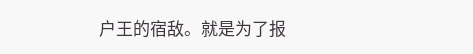户王的宿敌。就是为了报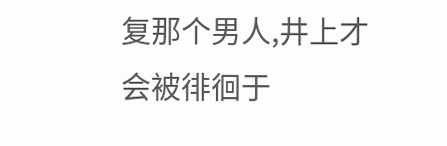复那个男人,井上才会被徘徊于